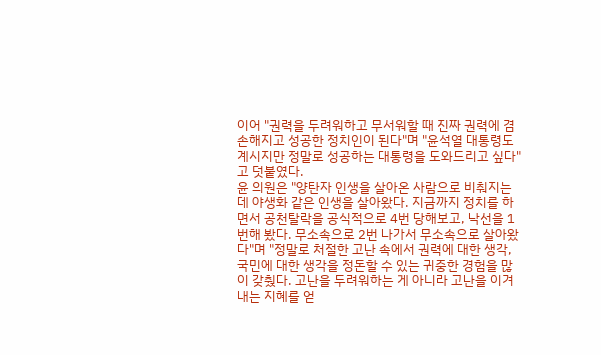이어 "권력을 두려워하고 무서워할 때 진짜 권력에 겸손해지고 성공한 정치인이 된다"며 "윤석열 대통령도 계시지만 정말로 성공하는 대통령을 도와드리고 싶다"고 덧붙였다.
윤 의원은 "양탄자 인생을 살아온 사람으로 비춰지는데 야생화 같은 인생을 살아왔다. 지금까지 정치를 하면서 공천탈락을 공식적으로 4번 당해보고, 낙선을 1번해 봤다. 무소속으로 2번 나가서 무소속으로 살아왔다"며 "정말로 처절한 고난 속에서 권력에 대한 생각, 국민에 대한 생각을 정돈할 수 있는 귀중한 경험을 많이 갖췄다. 고난을 두려워하는 게 아니라 고난을 이겨내는 지혜를 얻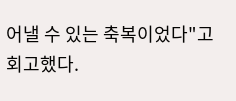어낼 수 있는 축복이었다"고 회고했다.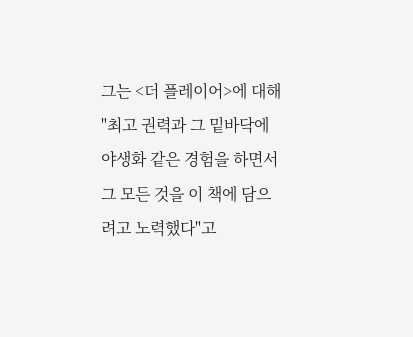그는 <더 플레이어>에 대해 "최고 권력과 그 밑바닥에 야생화 같은 경험을 하면서 그 모든 것을 이 책에 담으려고 노력했다"고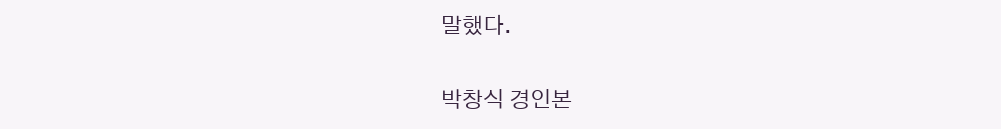말했다.

박창식 경인본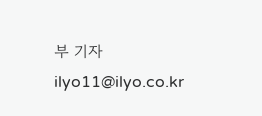부 기자 ilyo11@ilyo.co.kr